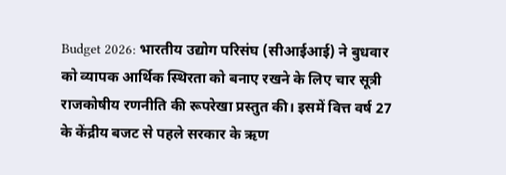Budget 2026: भारतीय उद्योग परिसंघ (सीआईआई) ने बुधवार को व्यापक आर्थिक स्थिरता को बनाए रखने के लिए चार सूत्री राजकोषीय रणनीति की रूपरेखा प्रस्तुत की। इसमें वित्त वर्ष 27 के केंद्रीय बजट से पहले सरकार के ऋण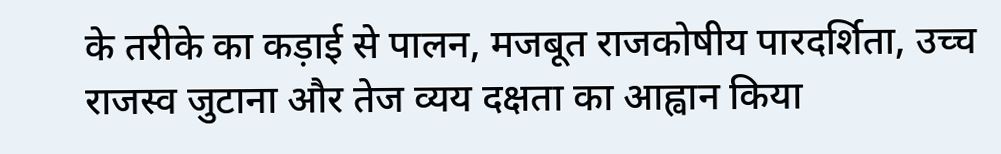के तरीके का कड़ाई से पालन, मजबूत राजकोषीय पारदर्शिता, उच्च राजस्व जुटाना और तेज व्यय दक्षता का आह्वान किया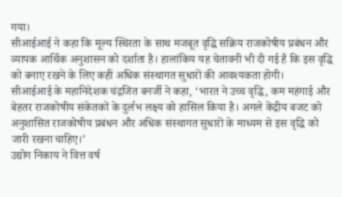गया।
सीआईआई ने कहा कि मूल्य स्थिरता के साथ मजबूत वृद्धि सक्रिय राजकोषीय प्रबंधन और व्यापक आर्थिक अनुशासन को दर्शाता है। हालांकिय यह चेतावनी भी दी गई है कि इस वृद्धि को बनाए रखने के लिए कहीं अधिक संस्थागत सुधारों की आवश्यकता होगी।
सीआईआई के महानिदेशक चंद्रजित बनर्जी ने कहा, ‘भारत ने उच्च वृद्धि, कम महंगाई और बेहतर राजकोषीय संकेतकों के दुर्लभ लक्ष्य को हासिल किया है। अगले केंद्रीय बजट को अनुशासित राजकोषीय प्रबंधन और अधिक संस्थागत सुधारों के माध्यम से इस वृद्धि को जारी रखना चाहिए।’
उद्योग निकाय ने वित्त वर्ष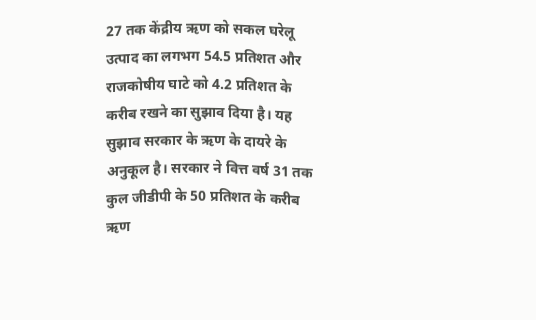27 तक केंद्रीय ऋण को सकल घरेलू उत्पाद का लगभग 54.5 प्रतिशत और राजकोषीय घाटे को 4.2 प्रतिशत के करीब रखने का सुझाव दिया है। यह सुझाव सरकार के ऋण के दायरे के अनुकूल है। सरकार ने वित्त वर्ष 31 तक कुल जीडीपी के 50 प्रतिशत के करीब ऋण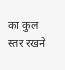का कुल स्तर रखने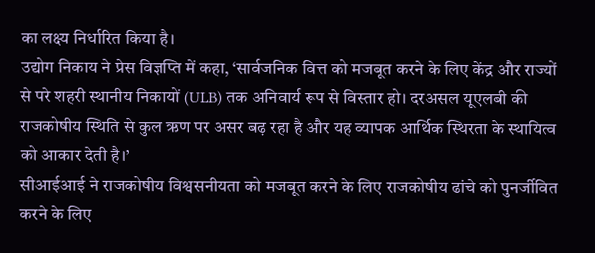का लक्ष्य निर्धारित किया है।
उद्योग निकाय ने प्रेस विज्ञप्ति में कहा, ‘सार्वजनिक वित्त को मजबूत करने के लिए केंद्र और राज्यों से परे शहरी स्थानीय निकायों (ULB) तक अनिवार्य रूप से विस्तार हो। दरअसल यूएलबी की राजकोषीय स्थिति से कुल ऋण पर असर बढ़ रहा है और यह व्यापक आर्थिक स्थिरता के स्थायित्व को आकार देती है।’
सीआईआई ने राजकोषीय विश्वसनीयता को मजबूत करने के लिए राजकोषीय ढांचे को पुनर्जीवित करने के लिए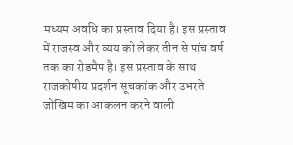मध्यम अवधि का प्रस्ताव दिया है। इस प्रस्ताव में राजस्व और व्यय को लेकर तीन से पांच वर्ष तक का रोडमैप है। इस प्रस्ताव के साथ राजकोषीय प्रदर्शन सूचकांक और उभरते जोखिम का आकलन करने वाली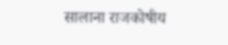सालाना राजकोषीय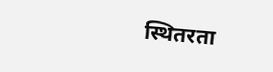स्थितरता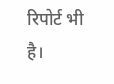रिपोर्ट भी है।